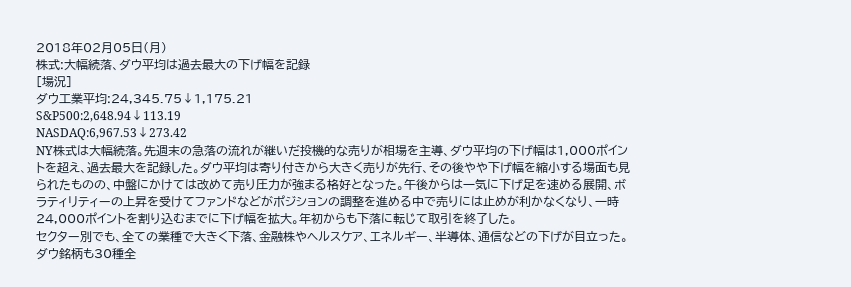2018年02月05日(月)
株式:大幅続落、ダウ平均は過去最大の下げ幅を記録
[場況]
ダウ工業平均:24,345.75↓1,175.21
S&P500:2,648.94↓113.19
NASDAQ:6,967.53↓273.42
NY株式は大幅続落。先週末の急落の流れが継いだ投機的な売りが相場を主導、ダウ平均の下げ幅は1,000ポイントを超え、過去最大を記録した。ダウ平均は寄り付きから大きく売りが先行、その後やや下げ幅を縮小する場面も見られたものの、中盤にかけては改めて売り圧力が強まる格好となった。午後からは一気に下げ足を速める展開、ボラティリティーの上昇を受けてファンドなどがポジションの調整を進める中で売りには止めが利かなくなり、一時24,000ポイントを割り込むまでに下げ幅を拡大。年初からも下落に転じて取引を終了した。
セクター別でも、全ての業種で大きく下落、金融株やヘルスケア、エネルギー、半導体、通信などの下げが目立った。ダウ銘柄も30種全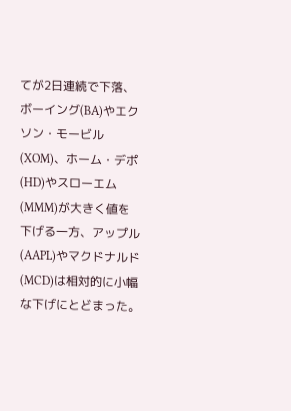てが2日連続で下落、ボーイング(BA)やエクソン・モービル(XOM)、ホーム・デポ(HD)やスローエム(MMM)が大きく値を下げる一方、アップル(AAPL)やマクドナルド(MCD)は相対的に小幅な下げにとどまった。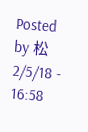Posted by 松 2/5/18 - 16:58